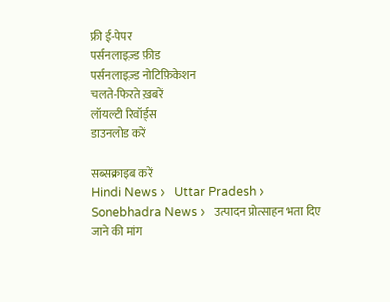फ्री ई-पेपर
पर्सनलाइज़्ड फ़ीड
पर्सनलाइज़्ड नोटिफ़िकेशन
चलते-फिरते ख़बरें
लॉयल्टी रिवॉर्ड्स
डाउनलोड करें

सब्सक्राइब करें
Hindi News ›   Uttar Pradesh ›   Sonebhadra News ›   उत्पादन प्रोत्साहन भता दिए जाने की मांग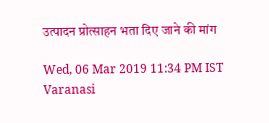उत्पादन प्रोत्साहन भता दिए जाने की मांग

Wed, 06 Mar 2019 11:34 PM IST
Varanasi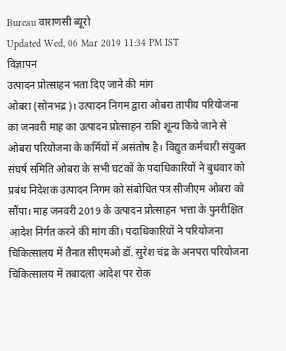Bureau वाराणसी ब्यूरो
Updated Wed, 06 Mar 2019 11:34 PM IST
विज्ञापन
उत्पादन प्रोत्साहन भता दिए जाने की मांग
ओबरा (सोनभद्र)। उत्पादन निगम द्वारा ओबरा तापीय परियोजना का जनवरी माह का उत्पादन प्रोत्साहन राशि शून्य किये जाने से ओबरा परियोजना के कर्मियों में असंतोष है। विद्युत कर्मचारी संयुक्त संघर्ष समिति ओबरा के सभी घटकों के पदाधिकारियों ने बुधवार को प्रबंध निदेशक उत्पादन निगम को संबोधित पत्र सीजीएम ओबरा को सौंपा। माह जनवरी 2019 के उत्पादन प्रोत्साहन भत्ता के पुनरीक्षित आदेश निर्गत करने की मांग की। पदाधिकारियों ने परियोजना चिकित्सालय में तैनात सीएमओ डॉ. सुरेश चंद्र के अनपरा परियोजना चिकित्सालय में तबादला आदेश पर रोक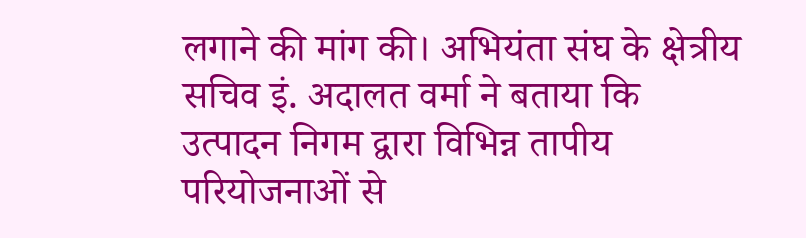लगाने की मांग की। अभियंता संघ के क्षेत्रीय सचिव इं. अदालत वर्मा ने बताया कि उत्पादन निगम द्वारा विभिन्न तापीय परियोजनाओं से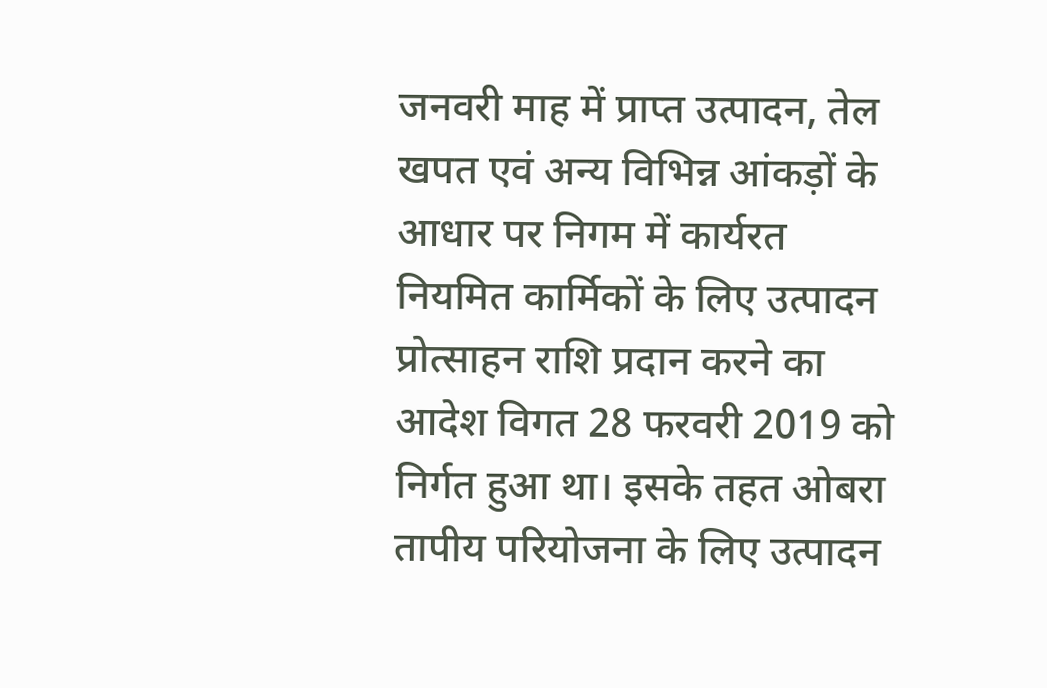जनवरी माह में प्राप्त उत्पादन, तेल खपत एवं अन्य विभिन्न आंकड़ों के आधार पर निगम में कार्यरत नियमित कार्मिकों के लिए उत्पादन प्रोत्साहन राशि प्रदान करने का आदेश विगत 28 फरवरी 2019 को निर्गत हुआ था। इसके तहत ओबरा तापीय परियोजना के लिए उत्पादन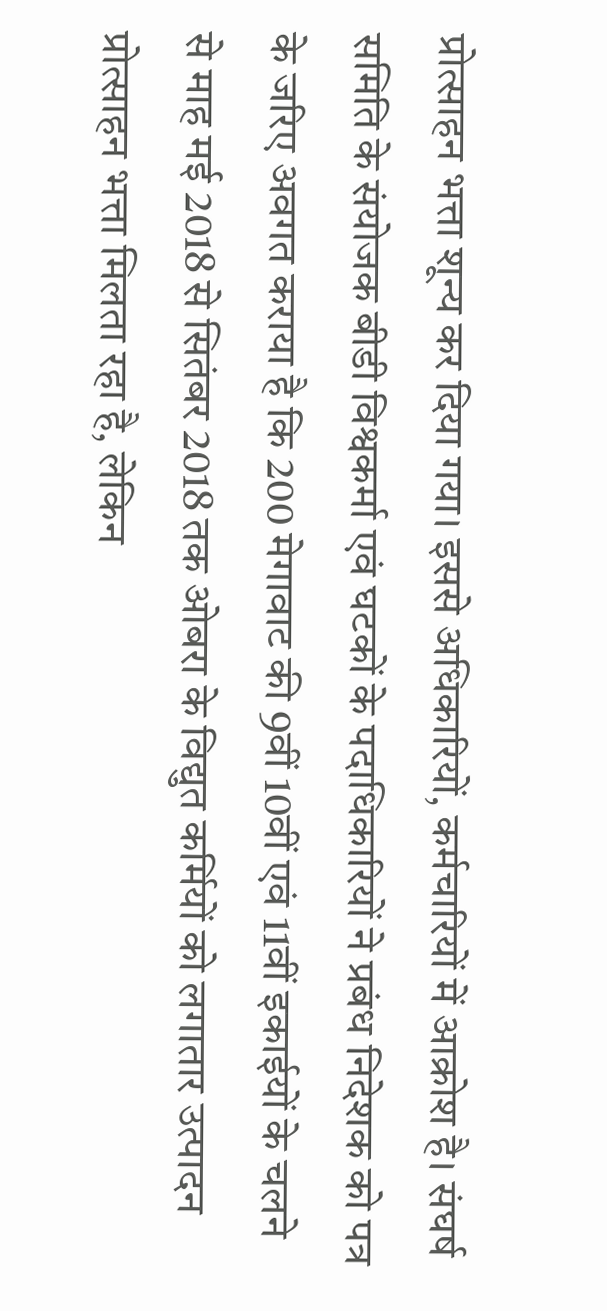प्रोत्साहन भत्ता शून्य कर दिया गया। इससे अधिकारियों, कर्मचारियों में आक्रोश है। संघर्ष समिति के संयोजक बीडी विश्वकर्मा एवं घटकों के पदाधिकारियों ने प्रबंध निदेशक को पत्र के जरिए अवगत कराया है कि 200 मेगावाट की 9वीं 10वीं एवं 11वीं इकाईयों के चलने से माह मई 2018 से सितंबर 2018 तक ओबरा के विद्युत कर्मियों को लगातार उत्पादन प्रोत्साहन भत्ता मिलता रहा है, लेकिन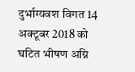दुर्भाग्यवश विगत 14 अक्टूबर 2018 को घटित भीषण अग्नि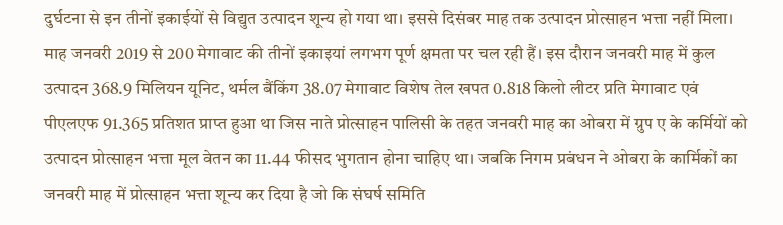दुर्घटना से इन तीनों इकाईयों से विद्युत उत्पादन शून्य हो गया था। इससे दिसंबर माह तक उत्पादन प्रोत्साहन भत्ता नहीं मिला। माह जनवरी 2019 से 200 मेगावाट की तीनों इकाइयां लगभग पूर्ण क्षमता पर चल रही हैं। इस दौरान जनवरी माह में कुल उत्पादन 368.9 मिलियन यूनिट, थर्मल बैंकिंग 38.07 मेगावाट विशेष तेल खपत 0.818 किलो लीटर प्रति मेगावाट एवं पीएलएफ 91.365 प्रतिशत प्राप्त हुआ था जिस नाते प्रोत्साहन पालिसी के तहत जनवरी माह का ओबरा में ग्रुप ए के कर्मियों को उत्पादन प्रोत्साहन भत्ता मूल वेतन का 11.44 फीसद भुगतान होना चाहिए था। जबकि निगम प्रबंधन ने ओबरा के कार्मिकों का जनवरी माह में प्रोत्साहन भत्ता शून्य कर दिया है जो कि संघर्ष समिति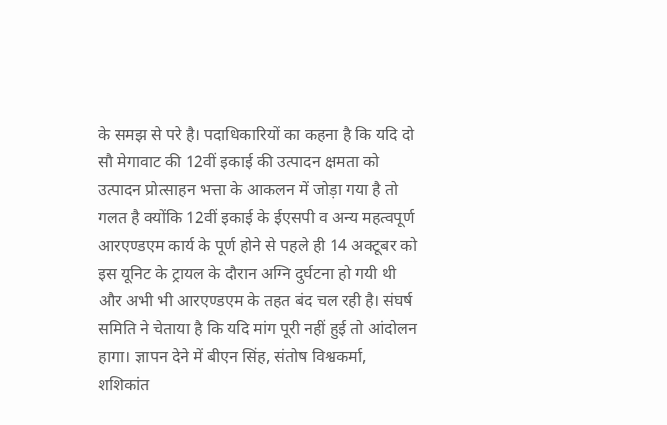के समझ से परे है। पदाधिकारियों का कहना है कि यदि दो सौ मेगावाट की 12वीं इकाई की उत्पादन क्षमता को उत्पादन प्रोत्साहन भत्ता के आकलन में जोड़ा गया है तो गलत है क्योंकि 12वीं इकाई के ईएसपी व अन्य महत्वपूर्ण आरएण्डएम कार्य के पूर्ण होने से पहले ही 14 अक्टूबर को इस यूनिट के ट्रायल के दौरान अग्नि दुर्घटना हो गयी थी और अभी भी आरएण्डएम के तहत बंद चल रही है। संघर्ष समिति ने चेताया है कि यदि मांग पूरी नहीं हुई तो आंदोलन हागा। ज्ञापन देने में बीएन सिंह, संतोष विश्वकर्मा, शशिकांत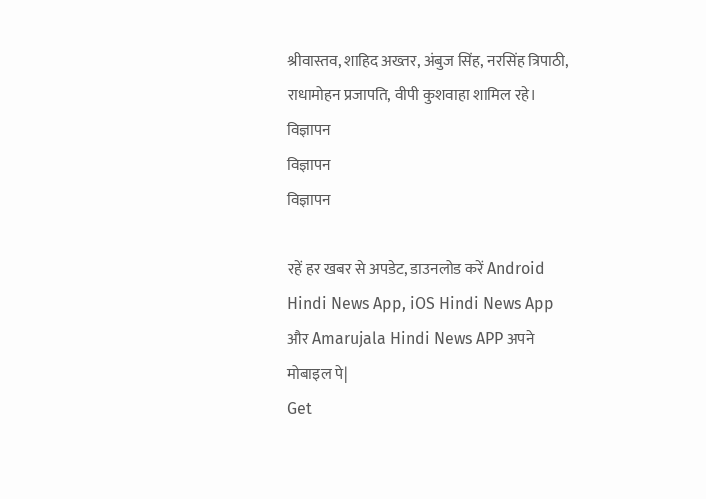श्रीवास्तव, शाहिद अख्तर, अंबुज सिंह, नरसिंह त्रिपाठी, राधामोहन प्रजापति, वीपी कुशवाहा शामिल रहे।
विज्ञापन
विज्ञापन
विज्ञापन

रहें हर खबर से अपडेट, डाउनलोड करें Android Hindi News App, iOS Hindi News App और Amarujala Hindi News APP अपने मोबाइल पे|
Get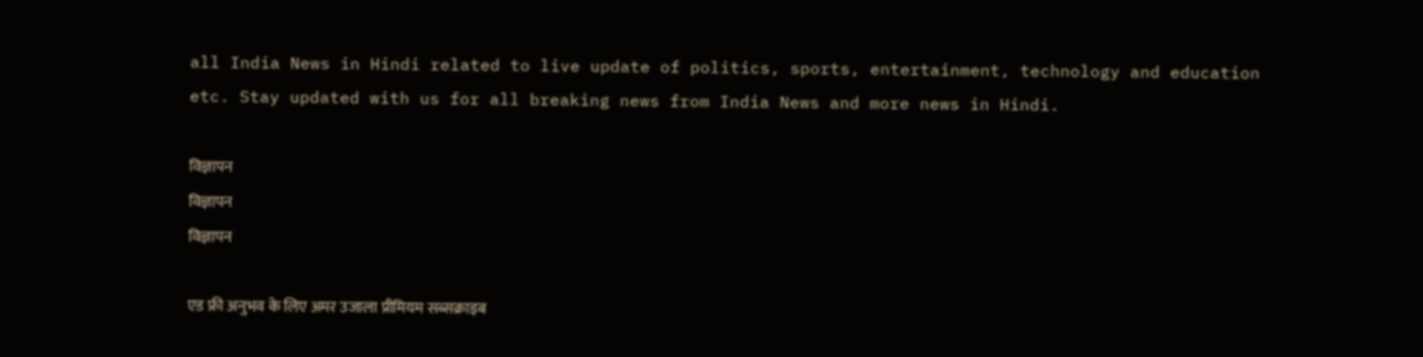all India News in Hindi related to live update of politics, sports, entertainment, technology and education etc. Stay updated with us for all breaking news from India News and more news in Hindi.

विज्ञापन
विज्ञापन
विज्ञापन

एड फ्री अनुभव के लिए अमर उजाला प्रीमियम सब्सक्राइब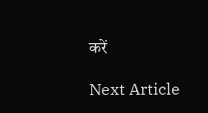करें

Next Article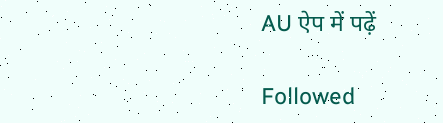AU ऐप में पढ़ें

Followed